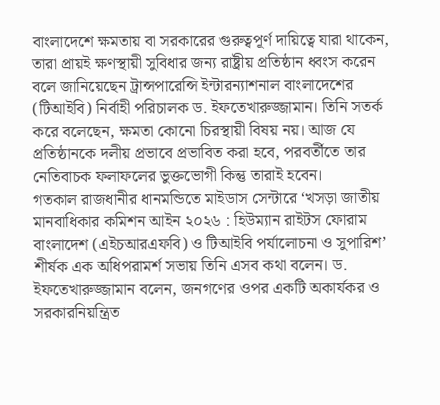বাংলাদেশে ক্ষমতায় বা সরকারের গুরুত্বপূর্ণ দায়িত্বে যারা থাকেন, তারা প্রায়ই ক্ষণস্থায়ী সুবিধার জন্য রাষ্ট্রীয় প্রতিষ্ঠান ধ্বংস করেন বলে জানিয়েছেন ট্রান্সপারেন্সি ইন্টারন্যাশনাল বাংলাদেশের (টিআইবি) নির্বাহী পরিচালক ড. ইফতেখারুজ্জামান। তিনি সতর্ক করে বলেছেন, ক্ষমতা কোনো চিরস্থায়ী বিষয় নয়। আজ যে প্রতিষ্ঠানকে দলীয় প্রভাবে প্রভাবিত করা হবে, পরবর্তীতে তার নেতিবাচক ফলাফলের ভুক্তভোগী কিন্তু তারাই হবেন।
গতকাল রাজধানীর ধানমন্ডিতে মাইডাস সেন্টারে ‘খসড়া জাতীয় মানবাধিকার কমিশন আইন ২০২৬ : হিউম্যান রাইটস ফোরাম বাংলাদেশ (এইচআরএফবি) ও টিআইবি পর্যালোচনা ও সুপারিশ’ শীর্ষক এক অধিপরামর্শ সভায় তিনি এসব কথা বলেন। ড. ইফতেখারুজ্জামান বলেন, জনগণের ওপর একটি অকার্যকর ও সরকারনিয়ন্ত্রিত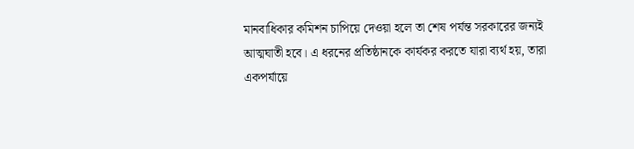মানবাধিকার কমিশন চাপিয়ে দেওয়া হলে তা শেষ পর্যন্ত সরকারের জন্যই আত্মঘাতী হবে। এ ধরনের প্রতিষ্ঠানকে কার্যকর করতে যারা ব্যর্থ হয়, তারা একপর্যায়ে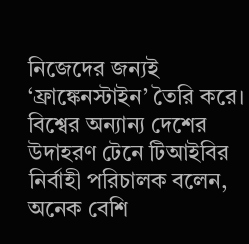নিজেদের জন্যই ‘ফ্রাঙ্কেনস্টাইন’ তৈরি করে। বিশ্বের অন্যান্য দেশের উদাহরণ টেনে টিআইবির নির্বাহী পরিচালক বলেন, অনেক বেশি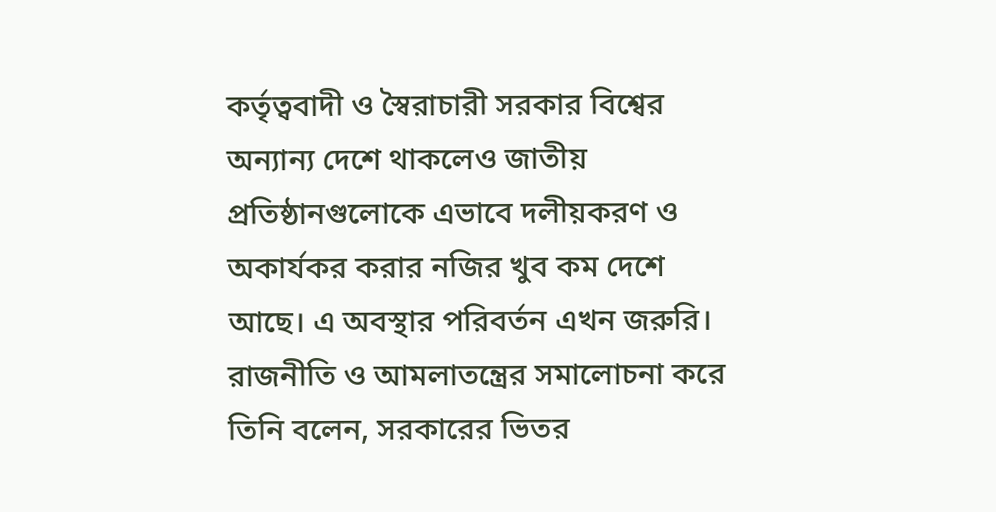কর্তৃত্ববাদী ও স্বৈরাচারী সরকার বিশ্বের অন্যান্য দেশে থাকলেও জাতীয় প্রতিষ্ঠানগুলোকে এভাবে দলীয়করণ ও অকার্যকর করার নজির খুব কম দেশে আছে। এ অবস্থার পরিবর্তন এখন জরুরি। রাজনীতি ও আমলাতন্ত্রের সমালোচনা করে তিনি বলেন, সরকারের ভিতর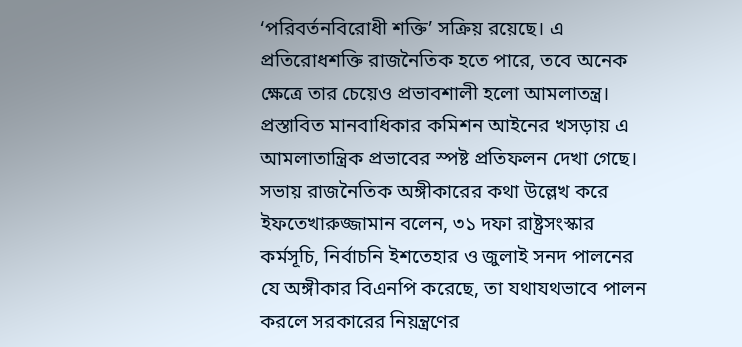‘পরিবর্তনবিরোধী শক্তি’ সক্রিয় রয়েছে। এ প্রতিরোধশক্তি রাজনৈতিক হতে পারে, তবে অনেক ক্ষেত্রে তার চেয়েও প্রভাবশালী হলো আমলাতন্ত্র। প্রস্তাবিত মানবাধিকার কমিশন আইনের খসড়ায় এ আমলাতান্ত্রিক প্রভাবের স্পষ্ট প্রতিফলন দেখা গেছে। সভায় রাজনৈতিক অঙ্গীকারের কথা উল্লেখ করে ইফতেখারুজ্জামান বলেন, ৩১ দফা রাষ্ট্রসংস্কার কর্মসূচি, নির্বাচনি ইশতেহার ও জুলাই সনদ পালনের যে অঙ্গীকার বিএনপি করেছে, তা যথাযথভাবে পালন করলে সরকারের নিয়ন্ত্রণের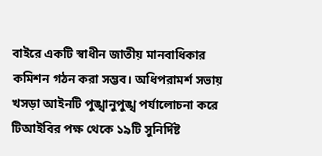বাইরে একটি স্বাধীন জাতীয় মানবাধিকার কমিশন গঠন করা সম্ভব। অধিপরামর্শ সভায় খসড়া আইনটি পুঙ্খানুপুঙ্খ পর্যালোচনা করে টিআইবির পক্ষ থেকে ১৯টি সুনির্দিষ্ট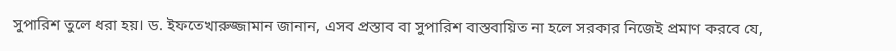সুপারিশ তুলে ধরা হয়। ড. ইফতেখারুজ্জামান জানান, এসব প্রস্তাব বা সুপারিশ বাস্তবায়িত না হলে সরকার নিজেই প্রমাণ করবে যে,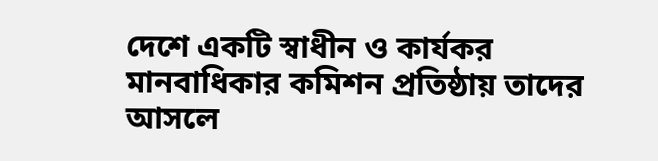দেশে একটি স্বাধীন ও কার্যকর মানবাধিকার কমিশন প্রতিষ্ঠায় তাদের আসলে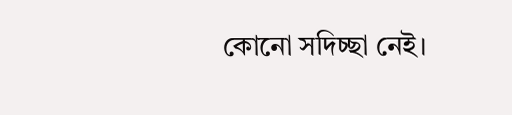কোনো সদিচ্ছা নেই।